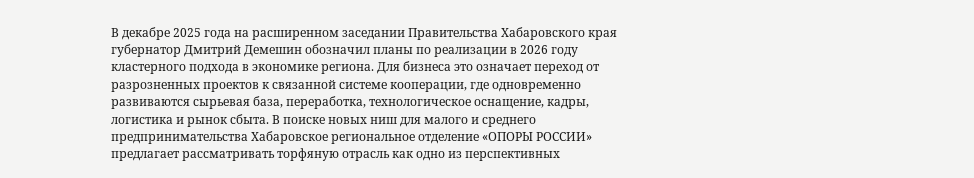В декабре 2025 года на расширенном заседании Правительства Хабаровского края губернатор Дмитрий Демешин обозначил планы по реализации в 2026 году кластерного подхода в экономике региона. Для бизнеса это означает переход от разрозненных проектов к связанной системе кооперации, где одновременно развиваются сырьевая база, переработка, технологическое оснащение, кадры, логистика и рынок сбыта. В поиске новых ниш для малого и среднего предпринимательства Хабаровское региональное отделение «ОПОРЫ РОССИИ» предлагает рассматривать торфяную отрасль как одно из перспективных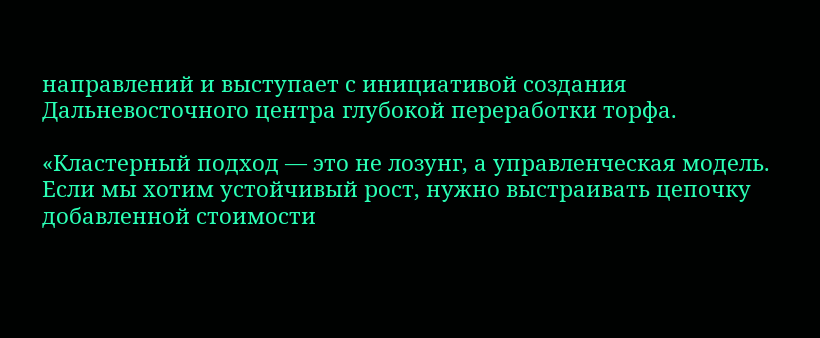направлений и выступает с инициативой создания Дальневосточного центра глубокой переработки торфа.

«Кластерный подход — это не лозунг, а управленческая модель. Если мы хотим устойчивый рост, нужно выстраивать цепочку добавленной стоимости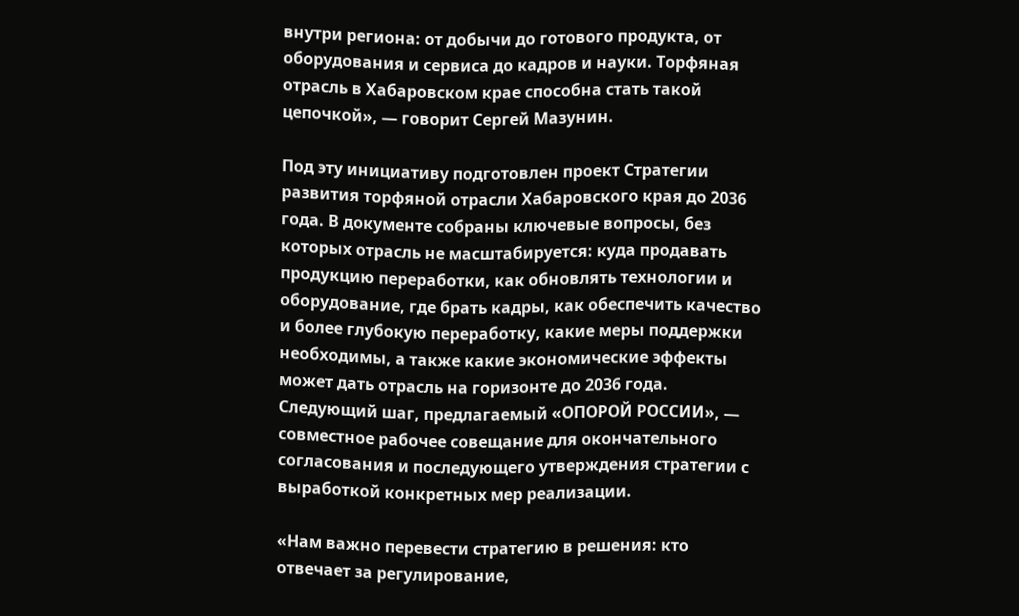внутри региона: от добычи до готового продукта, от оборудования и сервиса до кадров и науки. Торфяная отрасль в Хабаровском крае способна стать такой цепочкой», — говорит Сергей Мазунин.

Под эту инициативу подготовлен проект Стратегии развития торфяной отрасли Хабаровского края до 2036 года. В документе собраны ключевые вопросы, без которых отрасль не масштабируется: куда продавать продукцию переработки, как обновлять технологии и оборудование, где брать кадры, как обеспечить качество и более глубокую переработку, какие меры поддержки необходимы, а также какие экономические эффекты может дать отрасль на горизонте до 2036 года. Следующий шаг, предлагаемый «ОПОРОЙ РОССИИ», — совместное рабочее совещание для окончательного согласования и последующего утверждения стратегии с выработкой конкретных мер реализации.

«Нам важно перевести стратегию в решения: кто отвечает за регулирование,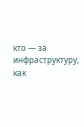кто — за инфраструктуру, как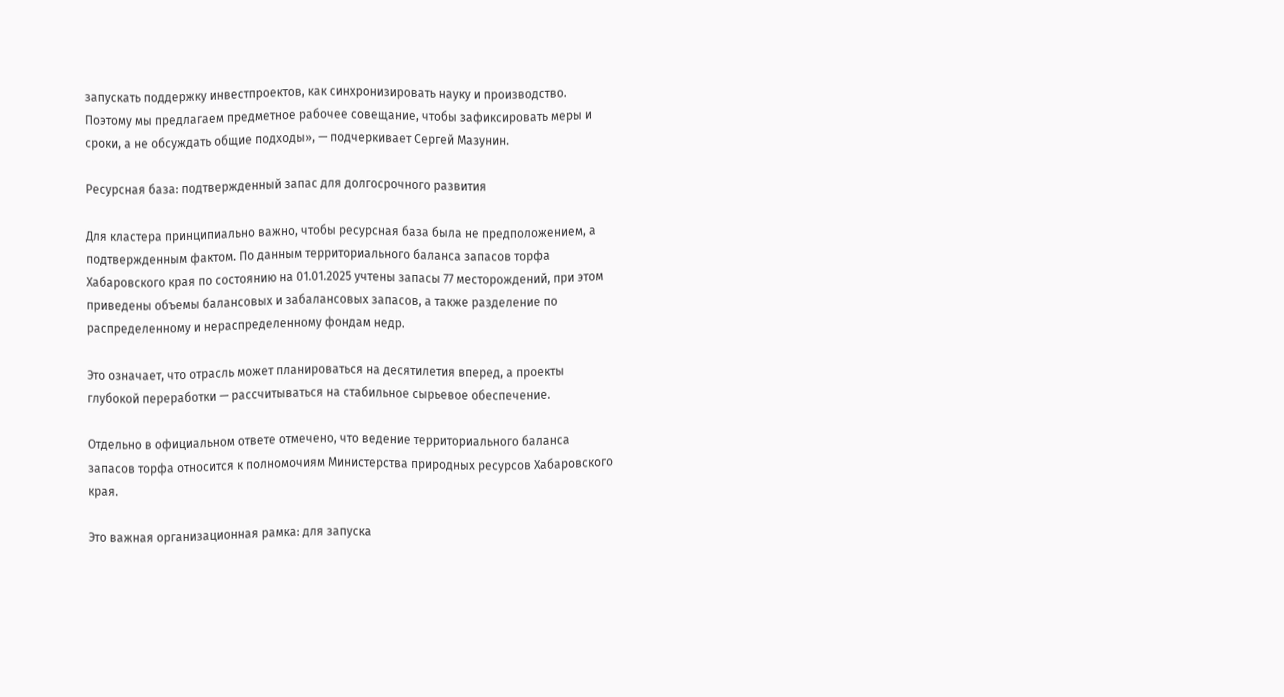запускать поддержку инвестпроектов, как синхронизировать науку и производство. Поэтому мы предлагаем предметное рабочее совещание, чтобы зафиксировать меры и сроки, а не обсуждать общие подходы», — подчеркивает Сергей Мазунин.

Ресурсная база: подтвержденный запас для долгосрочного развития

Для кластера принципиально важно, чтобы ресурсная база была не предположением, а подтвержденным фактом. По данным территориального баланса запасов торфа Хабаровского края по состоянию на 01.01.2025 учтены запасы 77 месторождений, при этом приведены объемы балансовых и забалансовых запасов, а также разделение по распределенному и нераспределенному фондам недр.

Это означает, что отрасль может планироваться на десятилетия вперед, а проекты глубокой переработки — рассчитываться на стабильное сырьевое обеспечение.

Отдельно в официальном ответе отмечено, что ведение территориального баланса запасов торфа относится к полномочиям Министерства природных ресурсов Хабаровского края.

Это важная организационная рамка: для запуска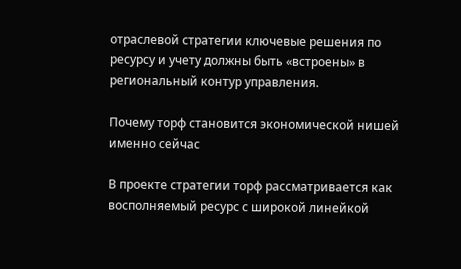отраслевой стратегии ключевые решения по ресурсу и учету должны быть «встроены» в региональный контур управления.

Почему торф становится экономической нишей именно сейчас

В проекте стратегии торф рассматривается как восполняемый ресурс с широкой линейкой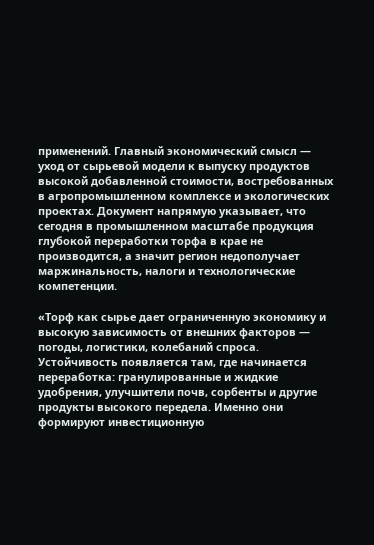применений. Главный экономический смысл — уход от сырьевой модели к выпуску продуктов высокой добавленной стоимости, востребованных в агропромышленном комплексе и экологических проектах. Документ напрямую указывает, что сегодня в промышленном масштабе продукция глубокой переработки торфа в крае не производится, а значит регион недополучает маржинальность, налоги и технологические компетенции.

«Торф как сырье дает ограниченную экономику и высокую зависимость от внешних факторов — погоды, логистики, колебаний спроса. Устойчивость появляется там, где начинается переработка: гранулированные и жидкие удобрения, улучшители почв, сорбенты и другие продукты высокого передела. Именно они формируют инвестиционную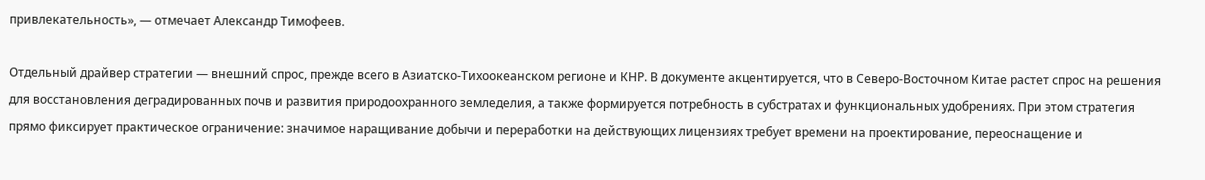привлекательность», — отмечает Александр Тимофеев.

Отдельный драйвер стратегии — внешний спрос, прежде всего в Азиатско-Тихоокеанском регионе и КНР. В документе акцентируется, что в Северо-Восточном Китае растет спрос на решения для восстановления деградированных почв и развития природоохранного земледелия, а также формируется потребность в субстратах и функциональных удобрениях. При этом стратегия прямо фиксирует практическое ограничение: значимое наращивание добычи и переработки на действующих лицензиях требует времени на проектирование, переоснащение и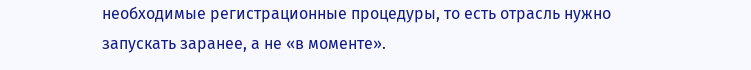необходимые регистрационные процедуры, то есть отрасль нужно запускать заранее, а не «в моменте».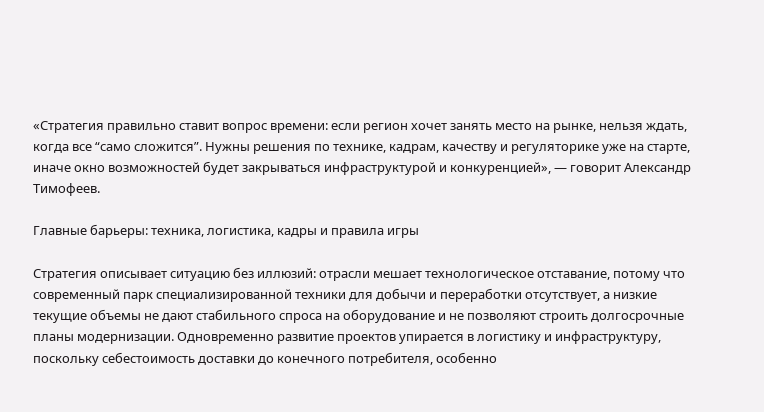«Стратегия правильно ставит вопрос времени: если регион хочет занять место на рынке, нельзя ждать, когда все “само сложится”. Нужны решения по технике, кадрам, качеству и регуляторике уже на старте, иначе окно возможностей будет закрываться инфраструктурой и конкуренцией», — говорит Александр Тимофеев.

Главные барьеры: техника, логистика, кадры и правила игры

Стратегия описывает ситуацию без иллюзий: отрасли мешает технологическое отставание, потому что современный парк специализированной техники для добычи и переработки отсутствует, а низкие текущие объемы не дают стабильного спроса на оборудование и не позволяют строить долгосрочные планы модернизации. Одновременно развитие проектов упирается в логистику и инфраструктуру, поскольку себестоимость доставки до конечного потребителя, особенно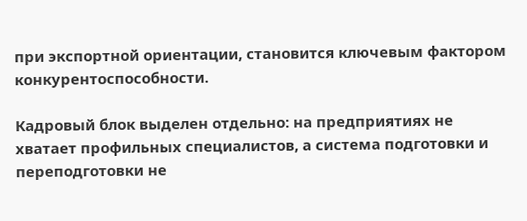при экспортной ориентации, становится ключевым фактором конкурентоспособности.

Кадровый блок выделен отдельно: на предприятиях не хватает профильных специалистов, а система подготовки и переподготовки не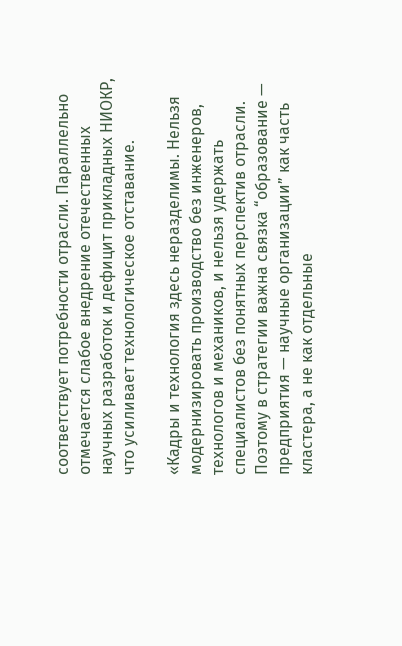соответствует потребности отрасли. Параллельно отмечается слабое внедрение отечественных научных разработок и дефицит прикладных НИОКР, что усиливает технологическое отставание.

«Кадры и технология здесь неразделимы. Нельзя модернизировать производство без инженеров, технологов и механиков, и нельзя удержать специалистов без понятных перспектив отрасли. Поэтому в стратегии важна связка “образование — предприятия — научные организации” как часть кластера, а не как отдельные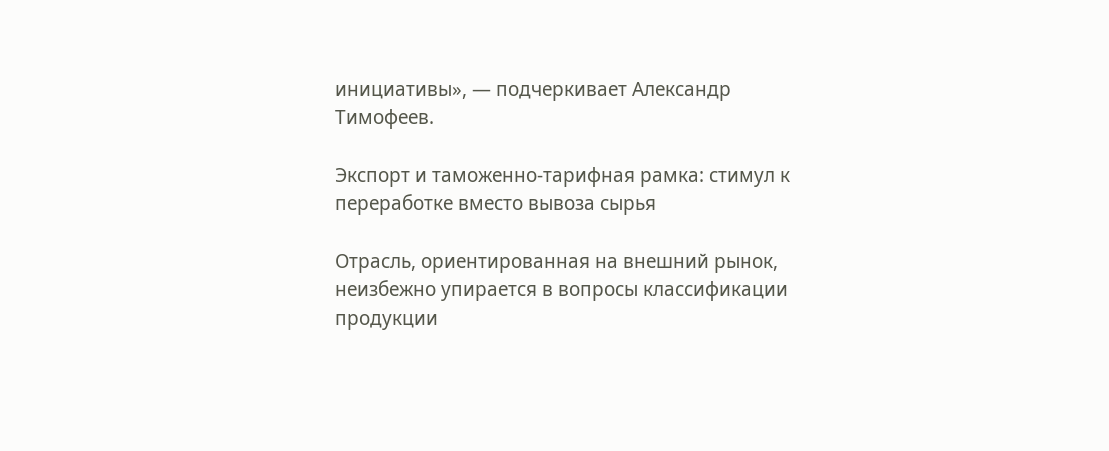инициативы», — подчеркивает Александр Тимофеев.

Экспорт и таможенно-тарифная рамка: стимул к переработке вместо вывоза сырья

Отрасль, ориентированная на внешний рынок, неизбежно упирается в вопросы классификации продукции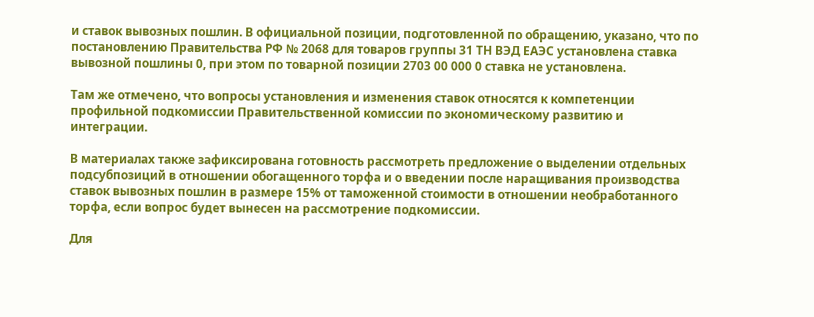и ставок вывозных пошлин. В официальной позиции, подготовленной по обращению, указано, что по постановлению Правительства РФ № 2068 для товаров группы 31 ТН ВЭД ЕАЭС установлена ставка вывозной пошлины 0, при этом по товарной позиции 2703 00 000 0 ставка не установлена.

Там же отмечено, что вопросы установления и изменения ставок относятся к компетенции профильной подкомиссии Правительственной комиссии по экономическому развитию и интеграции.

В материалах также зафиксирована готовность рассмотреть предложение о выделении отдельных подсубпозиций в отношении обогащенного торфа и о введении после наращивания производства ставок вывозных пошлин в размере 15% от таможенной стоимости в отношении необработанного торфа, если вопрос будет вынесен на рассмотрение подкомиссии.

Для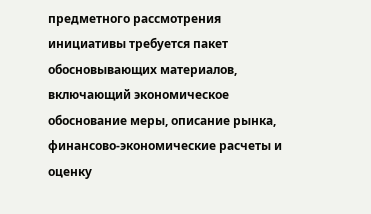предметного рассмотрения инициативы требуется пакет обосновывающих материалов, включающий экономическое обоснование меры, описание рынка, финансово-экономические расчеты и оценку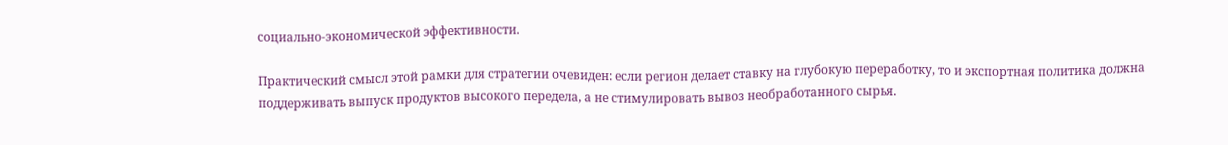социально-экономической эффективности.

Практический смысл этой рамки для стратегии очевиден: если регион делает ставку на глубокую переработку, то и экспортная политика должна поддерживать выпуск продуктов высокого передела, а не стимулировать вывоз необработанного сырья.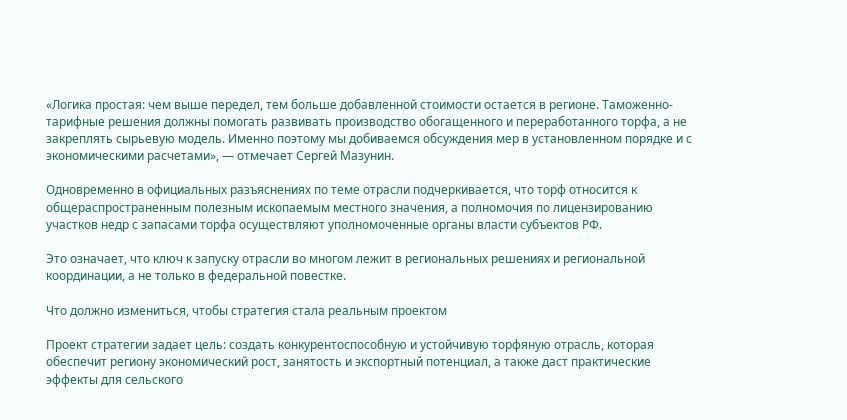«Логика простая: чем выше передел, тем больше добавленной стоимости остается в регионе. Таможенно-тарифные решения должны помогать развивать производство обогащенного и переработанного торфа, а не закреплять сырьевую модель. Именно поэтому мы добиваемся обсуждения мер в установленном порядке и с экономическими расчетами», — отмечает Сергей Мазунин.

Одновременно в официальных разъяснениях по теме отрасли подчеркивается, что торф относится к общераспространенным полезным ископаемым местного значения, а полномочия по лицензированию участков недр с запасами торфа осуществляют уполномоченные органы власти субъектов РФ.

Это означает, что ключ к запуску отрасли во многом лежит в региональных решениях и региональной координации, а не только в федеральной повестке.

Что должно измениться, чтобы стратегия стала реальным проектом

Проект стратегии задает цель: создать конкурентоспособную и устойчивую торфяную отрасль, которая обеспечит региону экономический рост, занятость и экспортный потенциал, а также даст практические эффекты для сельского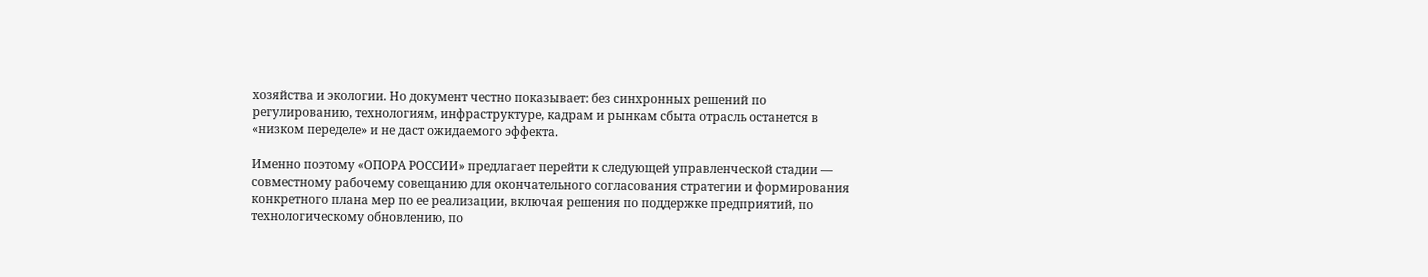хозяйства и экологии. Но документ честно показывает: без синхронных решений по регулированию, технологиям, инфраструктуре, кадрам и рынкам сбыта отрасль останется в «низком переделе» и не даст ожидаемого эффекта.

Именно поэтому «ОПОРА РОССИИ» предлагает перейти к следующей управленческой стадии — совместному рабочему совещанию для окончательного согласования стратегии и формирования конкретного плана мер по ее реализации, включая решения по поддержке предприятий, по технологическому обновлению, по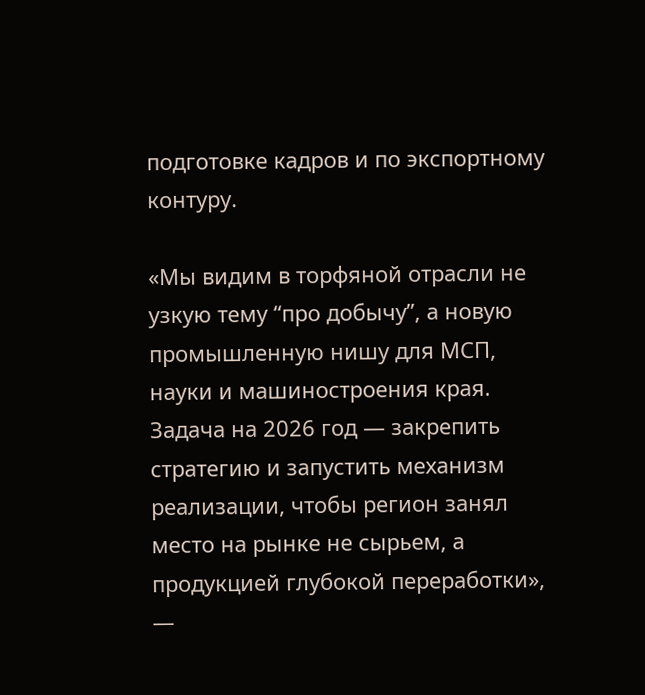подготовке кадров и по экспортному контуру.

«Мы видим в торфяной отрасли не узкую тему “про добычу”, а новую промышленную нишу для МСП, науки и машиностроения края. Задача на 2026 год — закрепить стратегию и запустить механизм реализации, чтобы регион занял место на рынке не сырьем, а продукцией глубокой переработки», —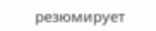резюмирует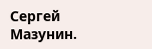Сергей Мазунин.